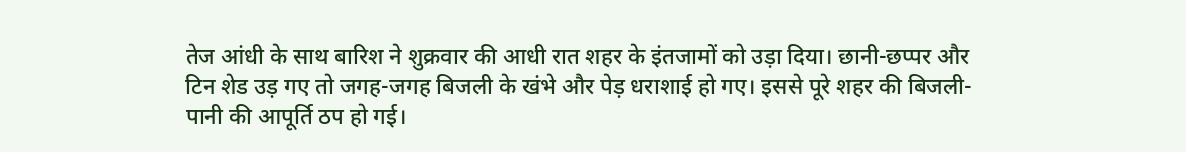तेज आंधी के साथ बारिश ने शुक्रवार की आधी रात शहर के इंतजामों को उड़ा दिया। छानी-छप्पर और टिन शेड उड़ गए तो जगह-जगह बिजली के खंभे और पेड़ धराशाई हो गए। इससे पूरे शहर की बिजली-पानी की आपूर्ति ठप हो गई।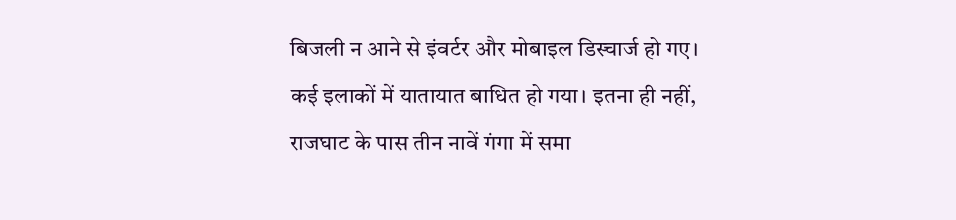बिजली न आने से इंवर्टर और मोबाइल डिस्चार्ज हो गए। कई इलाकों में यातायात बाधित हो गया। इतना ही नहीं, राजघाट के पास तीन नावें गंगा में समा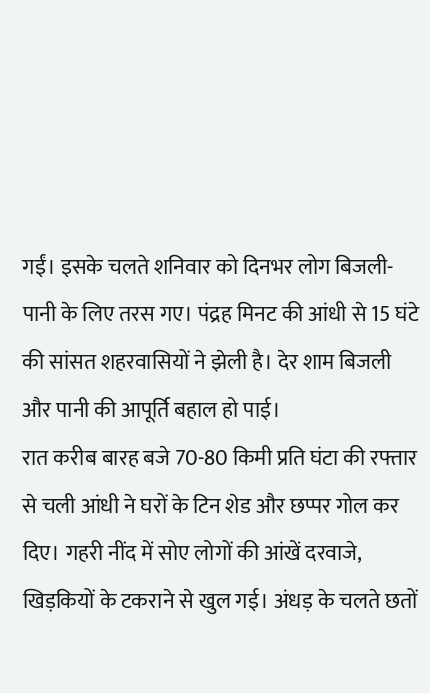गईं। इसके चलते शनिवार को दिनभर लोग बिजली-पानी के लिए तरस गए। पंद्रह मिनट की आंधी से 15 घंटे की सांसत शहरवासियों ने झेली है। देर शाम बिजली और पानी की आपूर्ति बहाल हो पाई।
रात करीब बारह बजे 70-80 किमी प्रति घंटा की रफ्तार से चली आंधी ने घरों के टिन शेड और छप्पर गोल कर दिए। गहरी नींद में सोए लोगों की आंखें दरवाजे, खिड़कियों के टकराने से खुल गई। अंधड़ के चलते छतों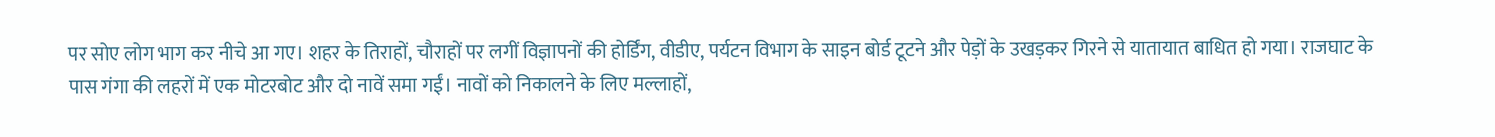पर सोए लोग भाग कर नीचे आ गए। शहर के तिराहों, चौराहों पर लगीं विज्ञापनों की होर्डिंग, वीडीए, पर्यटन विभाग के साइन बोर्ड टूटने और पेड़ों के उखड़कर गिरने से यातायात बाधित हो गया। राजघाट के पास गंगा की लहरों में एक मोटरबोट और दो नावें समा गईं। नावों को निकालने के लिए मल्लाहों,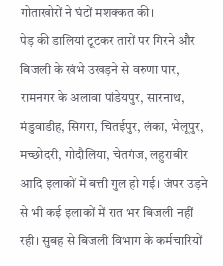गोताखोरों ने घंटों मशक्कत की।
पेड़ की डालियां टूटकर तारों पर गिरने और बिजली के खंभे उखड़ने से वरुणा पार, रामनगर के अलावा पांडेयपुर, सारनाथ, मंडुवाडीह, सिगरा, चितईपुर, लंका, भेलूपुर, मच्छोदरी, गोदौलिया, चेतगंज, लहुराबीर आदि इलाकों में बत्ती गुल हो गई। जंपर उड़ने से भी कई इलाकों में रात भर बिजली नहीं रही। सुबह से बिजली विभाग के कर्मचारियों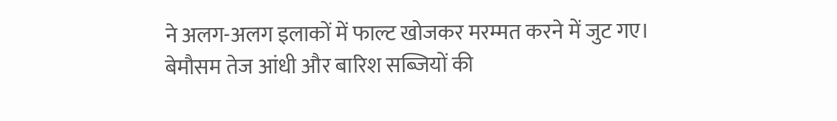ने अलग-अलग इलाकों में फाल्ट खोजकर मरम्मत करने में जुट गए।
बेमौसम तेज आंधी और बारिश सब्जियों की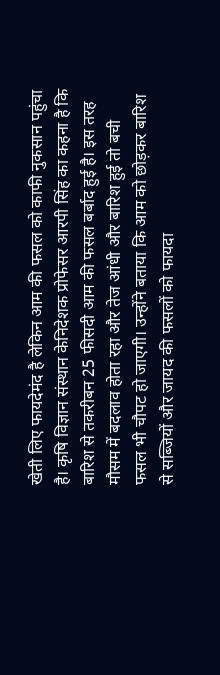खेती लिए फायदेमंद है लेकिन आम की फसल को काफी नुकसान पहुंचा है। कृषि विज्ञान संस्थान केनिदेशक प्रोफेसर आरपी सिंह का कहना है कि बारिश से तकरीबन 25 फीसदी आम की फसल बर्बाद हुई है। इस तरह मौसम में बदलाव होता रहा और तेज आंधी और बारिश हुई तो बची फसल भी चौपट हो जाएगी। उन्होंने बताया कि आम को छोड़कर बारिश से सब्जियों और जायद की फसलों को फायदा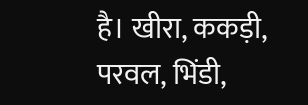है। खीरा, ककड़ी, परवल, भिंडी,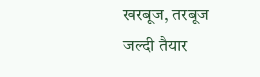खरबूज, तरबूज जल्दी तैयार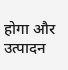होगा और उत्पादन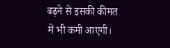बढ़ने से इसकी कीमत में भी कमी आएगी।